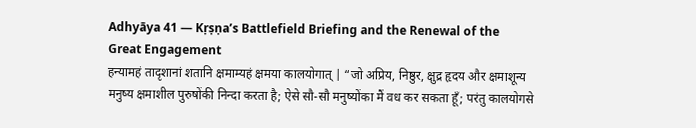Adhyāya 41 — Kṛṣṇa’s Battlefield Briefing and the Renewal of the Great Engagement
हन्यामहं तादृशानां शतानि क्षमाम्यहं क्षमया कालयोगात् | “जो अप्रिय, निष्ठुर, क्षुद्र हृदय और क्षमाशून्य मनुष्य क्षमाशील पुरुषोंकी निन्दा करता है; ऐसे सौ-सौ मनुष्योंका मैं वध कर सकता हूँ; परंतु कालयोगसे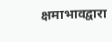क्षमाभावद्वारा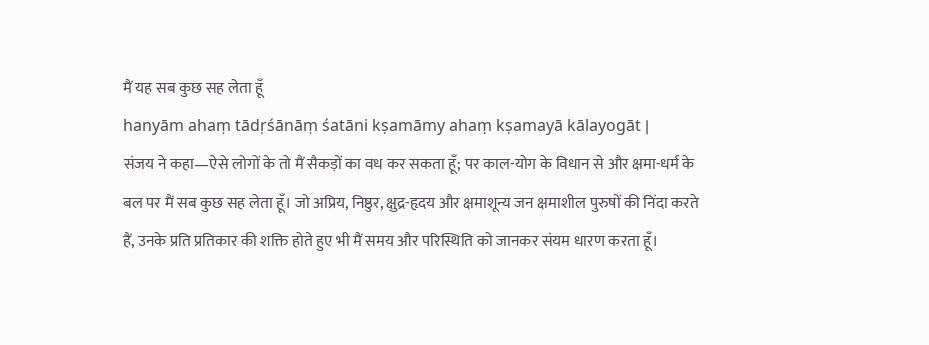मैं यह सब कुछ सह लेता हूँ
hanyām ahaṃ tādṛśānāṃ śatāni kṣamāmy ahaṃ kṣamayā kālayogāt |
संजय ने कहा—ऐसे लोगों के तो मैं सैकड़ों का वध कर सकता हूँ; पर काल-योग के विधान से और क्षमा-धर्म के बल पर मैं सब कुछ सह लेता हूँ। जो अप्रिय, निष्ठुर, क्षुद्र-हृदय और क्षमाशून्य जन क्षमाशील पुरुषों की निंदा करते हैं, उनके प्रति प्रतिकार की शक्ति होते हुए भी मैं समय और परिस्थिति को जानकर संयम धारण करता हूँ।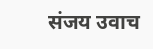संजय उवाच